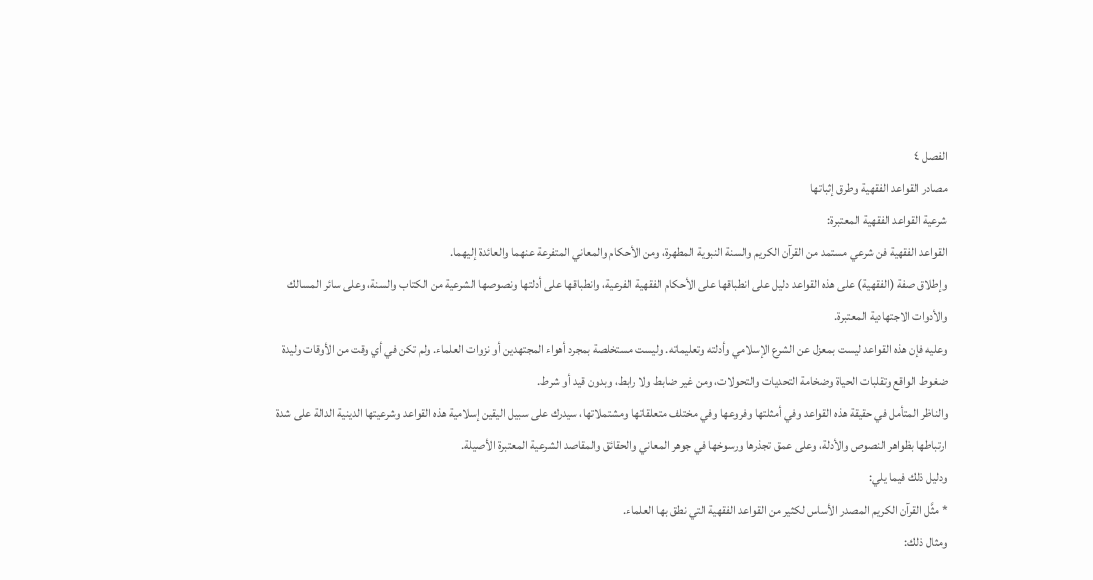الفصل ٤
مصادر القواعد الفقهية وطرق إثباتها
شرعية القواعد الفقهية المعتبرة:
القواعد الفقهية فن شرعي مستمد من القرآن الكريم والسنة النبوية المطهرة، ومن الأحكام والمعاني المتفرعة عنهما والعائدة إليهما.
وإطلاق صفة (الفقهية) على هذه القواعد دليل على انطباقها على الأحكام الفقهية الفرعية، وانطباقها على أدلتها ونصوصها الشرعية من الكتاب والسنة، وعلى سائر المسالك والأدوات الاجتهادية المعتبرة.
وعليه فإن هذه القواعد ليست بمعزل عن الشرع الإسلامي وأدلته وتعليماته. وليست مستخلصة بمجرد أهواء المجتهدين أو نزوات العلماء. ولم تكن في أي وقت من الأوقات وليدة ضغوط الواقع وتقلبات الحياة وضخامة التحديات والتحولات، ومن غير ضابط ولا رابط، وبدون قيد أو شرط.
والناظر المتأمل في حقيقة هذه القواعد وفي أمثلتها وفروعها وفي مختلف متعلقاتها ومشتملاتها، سيدرك على سبيل اليقين إسلامية هذه القواعد وشرعيتها الدينية الدالة على شدة ارتباطها بظواهر النصوص والأدلة، وعلى عمق تجذرها ورسوخها في جوهر المعاني والحقائق والمقاصد الشرعية المعتبرة الأصيلة.
ودليل ذلك فيما يلي:
* مثَّل القرآن الكريم المصدر الأساس لكثير من القواعد الفقهية التي نطق بها العلماء.
ومثال ذلك: